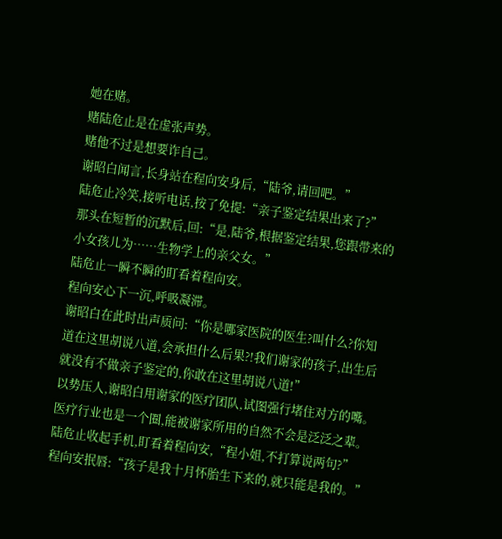她在赌。
赌陆危止是在虚张声势。
赌他不过是想要诈自己。
谢昭白闻言,长身站在程向安身后,“陆爷,请回吧。”
陆危止冷笑,接听电话,按了免提:“亲子鉴定结果出来了?”
那头在短暂的沉默后,回:“是,陆爷,根据鉴定结果,您跟带来的小女孩儿为……生物学上的亲父女。”
陆危止一瞬不瞬的盯看着程向安。
程向安心下一沉,呼吸凝滞。
谢昭白在此时出声质问:“你是哪家医院的医生?叫什么?你知道在这里胡说八道,会承担什么后果?!我们谢家的孩子,出生后就没有不做亲子鉴定的,你敢在这里胡说八道!”
以势压人,谢昭白用谢家的医疗团队,试图强行堵住对方的嘴。
医疗行业也是一个圈,能被谢家所用的自然不会是泛泛之辈。
陆危止收起手机,盯看着程向安,“程小姐,不打算说两句?”
程向安抿唇:“孩子是我十月怀胎生下来的,就只能是我的。”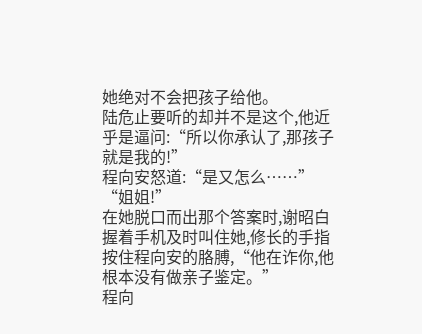她绝对不会把孩子给他。
陆危止要听的却并不是这个,他近乎是逼问:“所以你承认了,那孩子就是我的!”
程向安怒道:“是又怎么……”
“姐姐!”
在她脱口而出那个答案时,谢昭白握着手机及时叫住她,修长的手指按住程向安的胳膊,“他在诈你,他根本没有做亲子鉴定。”
程向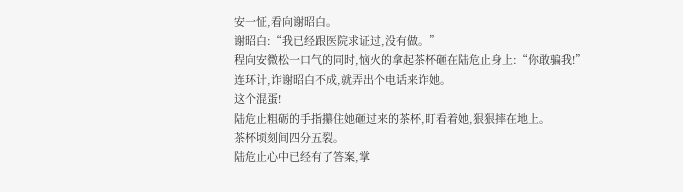安一怔,看向谢昭白。
谢昭白:“我已经跟医院求证过,没有做。”
程向安微松一口气的同时,恼火的拿起茶杯砸在陆危止身上:“你敢骗我!”
连环计,诈谢昭白不成,就弄出个电话来诈她。
这个混蛋!
陆危止粗砺的手指攥住她砸过来的茶杯,盯看着她,狠狠摔在地上。
茶杯顷刻间四分五裂。
陆危止心中已经有了答案,掌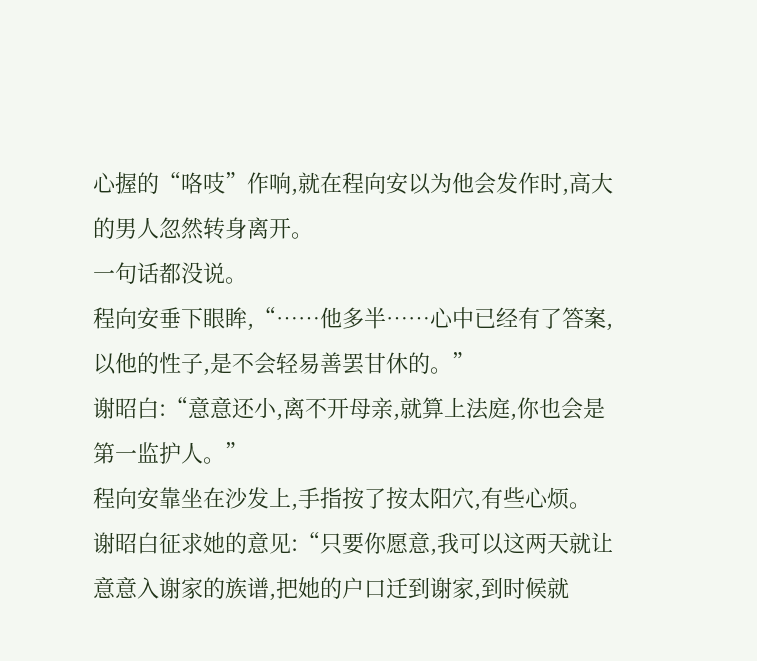心握的“咯吱”作响,就在程向安以为他会发作时,高大的男人忽然转身离开。
一句话都没说。
程向安垂下眼眸,“……他多半……心中已经有了答案,以他的性子,是不会轻易善罢甘休的。”
谢昭白:“意意还小,离不开母亲,就算上法庭,你也会是第一监护人。”
程向安靠坐在沙发上,手指按了按太阳穴,有些心烦。
谢昭白征求她的意见:“只要你愿意,我可以这两天就让意意入谢家的族谱,把她的户口迁到谢家,到时候就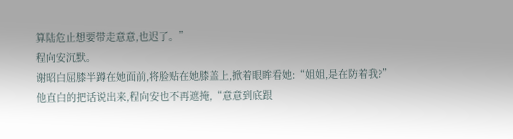算陆危止想要带走意意,也迟了。”
程向安沉默。
谢昭白屈膝半蹲在她面前,将脸贴在她膝盖上,掀着眼眸看她:“姐姐,是在防着我?”
他直白的把话说出来,程向安也不再遮掩,“意意到底跟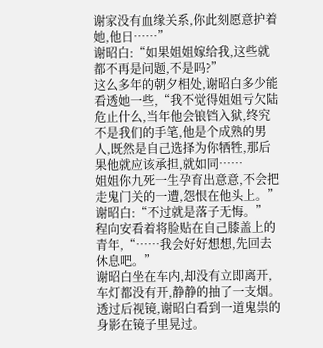谢家没有血缘关系,你此刻愿意护着她,他日……”
谢昭白:“如果姐姐嫁给我,这些就都不再是问题,不是吗?”
这么多年的朝夕相处,谢昭白多少能看透她一些,“我不觉得姐姐亏欠陆危止什么,当年他会锒铛入狱,终究不是我们的手笔,他是个成熟的男人,既然是自己选择为你牺牲,那后果他就应该承担,就如同……
姐姐你九死一生孕育出意意,不会把走鬼门关的一遭,怨恨在他头上。”
谢昭白:“不过就是落子无悔。”
程向安看着将脸贴在自己膝盖上的青年,“……我会好好想想,先回去休息吧。”
谢昭白坐在车内,却没有立即离开,车灯都没有开,静静的抽了一支烟。
透过后视镜,谢昭白看到一道鬼祟的身影在镜子里晃过。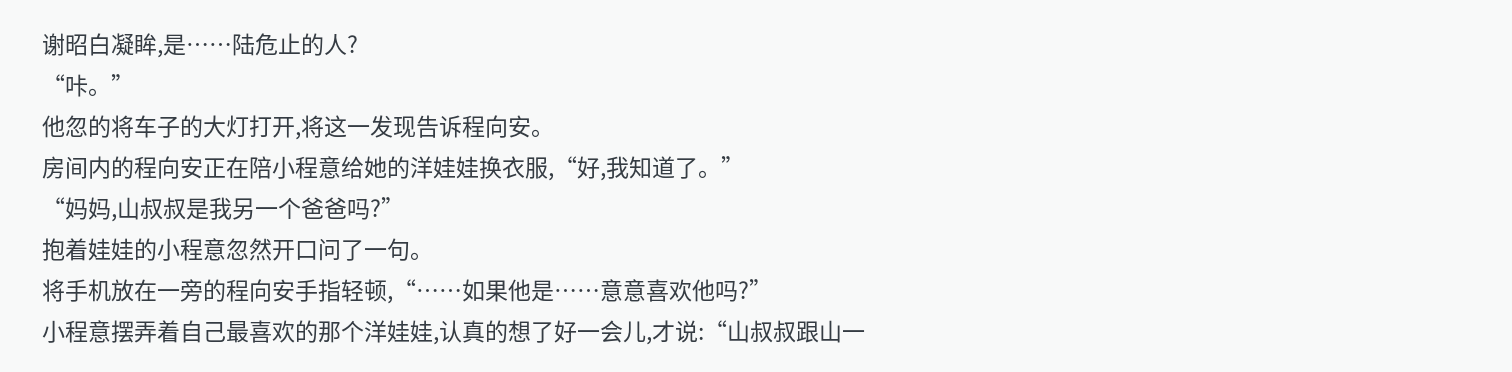谢昭白凝眸,是……陆危止的人?
“咔。”
他忽的将车子的大灯打开,将这一发现告诉程向安。
房间内的程向安正在陪小程意给她的洋娃娃换衣服,“好,我知道了。”
“妈妈,山叔叔是我另一个爸爸吗?”
抱着娃娃的小程意忽然开口问了一句。
将手机放在一旁的程向安手指轻顿,“……如果他是……意意喜欢他吗?”
小程意摆弄着自己最喜欢的那个洋娃娃,认真的想了好一会儿,才说:“山叔叔跟山一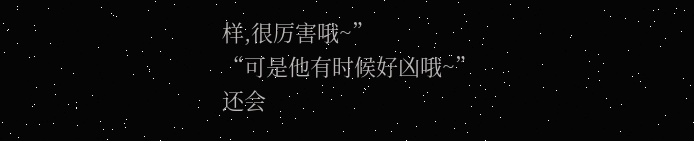样,很厉害哦~”
“可是他有时候好凶哦~”
还会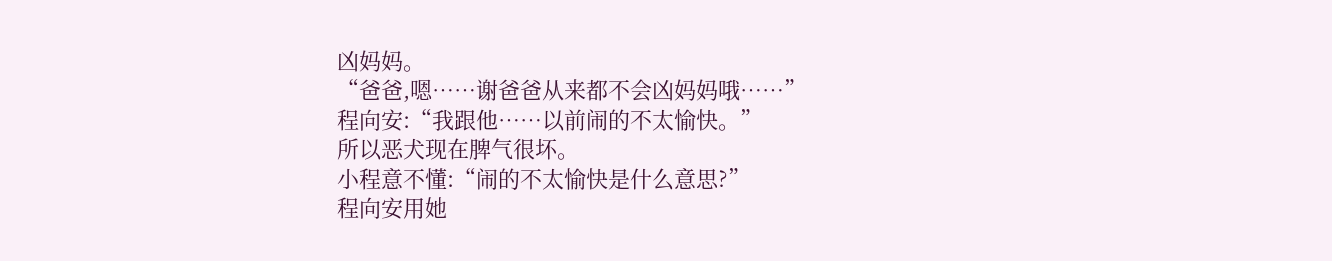凶妈妈。
“爸爸,嗯……谢爸爸从来都不会凶妈妈哦……”
程向安:“我跟他……以前闹的不太愉快。”
所以恶犬现在脾气很坏。
小程意不懂:“闹的不太愉快是什么意思?”
程向安用她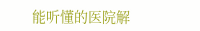能听懂的医院解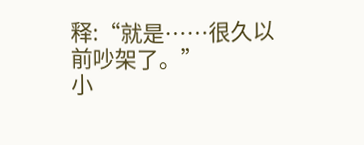释:“就是……很久以前吵架了。”
小